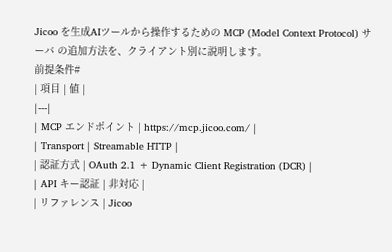Jicoo を生成AIツールから操作するための MCP (Model Context Protocol) サーバ の追加方法を、クライアント別に説明します。
前提条件#
| 項目 | 値 |
|---|
| MCP エンドポイント | https://mcp.jicoo.com/ |
| Transport | Streamable HTTP |
| 認証方式 | OAuth 2.1 + Dynamic Client Registration (DCR) |
| API キー認証 | 非対応 |
| リファレンス | Jicoo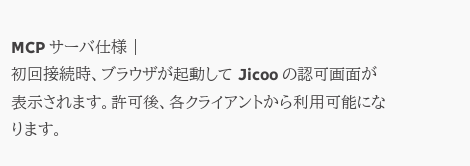MCP サーバ仕様 |
初回接続時、ブラウザが起動して Jicoo の認可画面が表示されます。許可後、各クライアントから利用可能になります。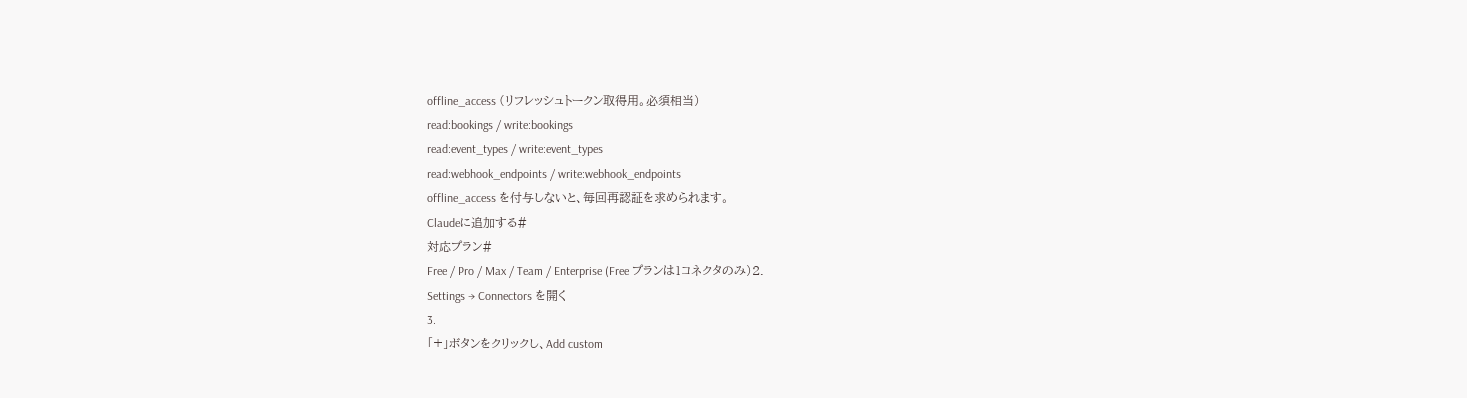offline_access (リフレッシュトークン取得用。必須相当)
read:bookings / write:bookings
read:event_types / write:event_types
read:webhook_endpoints / write:webhook_endpoints
offline_access を付与しないと、毎回再認証を求められます。
Claudeに追加する#
対応プラン#
Free / Pro / Max / Team / Enterprise (Free プランは1コネクタのみ)2.
Settings → Connectors を開く
3.
「+」ボタンをクリックし、Add custom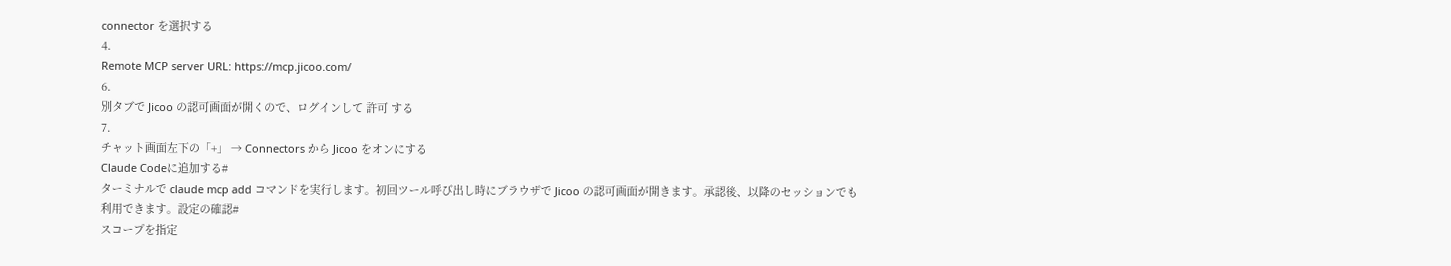connector を選択する
4.
Remote MCP server URL: https://mcp.jicoo.com/
6.
別タブで Jicoo の認可画面が開くので、ログインして 許可 する
7.
チャット画面左下の「+」 → Connectors から Jicoo をオンにする
Claude Codeに追加する#
ターミナルで claude mcp add コマンドを実行します。初回ツール呼び出し時にブラウザで Jicoo の認可画面が開きます。承認後、以降のセッションでも利用できます。設定の確認#
スコープを指定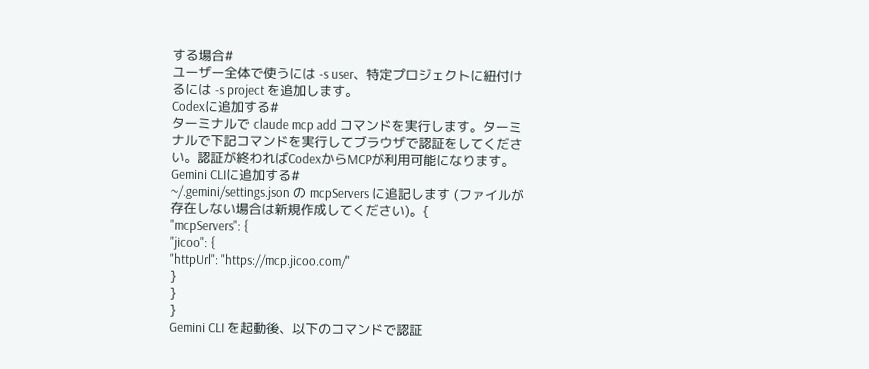する場合#
ユーザー全体で使うには -s user、特定プロジェクトに紐付けるには -s project を追加します。
Codexに追加する#
ターミナルで claude mcp add コマンドを実行します。ターミナルで下記コマンドを実行してブラウザで認証をしてください。認証が終わればCodexからMCPが利用可能になります。
Gemini CLIに追加する#
~/.gemini/settings.json の mcpServers に追記します (ファイルが存在しない場合は新規作成してください)。{
"mcpServers": {
"jicoo": {
"httpUrl": "https://mcp.jicoo.com/"
}
}
}
Gemini CLI を起動後、以下のコマンドで認証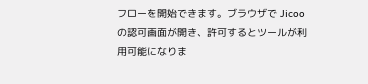フローを開始できます。ブラウザで Jicoo の認可画面が開き、許可するとツールが利用可能になりま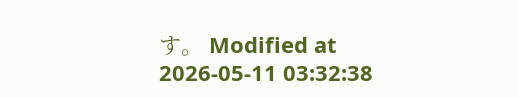す。 Modified at 2026-05-11 03:32:38